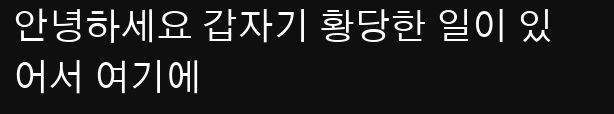안녕하세요 갑자기 황당한 일이 있어서 여기에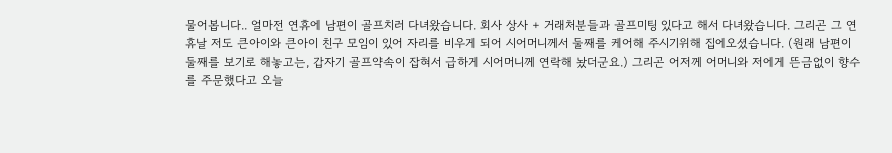물어봅니다.. 얼마전 연휴에 남편이 골프치러 다녀왔습니다. 회사 상사 + 거래처분들과 골프미팅 있다고 해서 다녀왔습니다. 그리곤 그 연휴날 저도 큰아이와 큰아이 친구 모임이 있어 자리를 비우게 되어 시어머니께서 둘째를 케어해 주시기위해 집에오셨습니다. (원래 남편이 둘째를 보기로 해놓고는, 갑자기 골프약속이 잡혀서 급하게 시어머니께 연락해 놨더군요.) 그리곤 어저께 어머니와 저에게 뜬금없이 향수를 주문했다고 오늘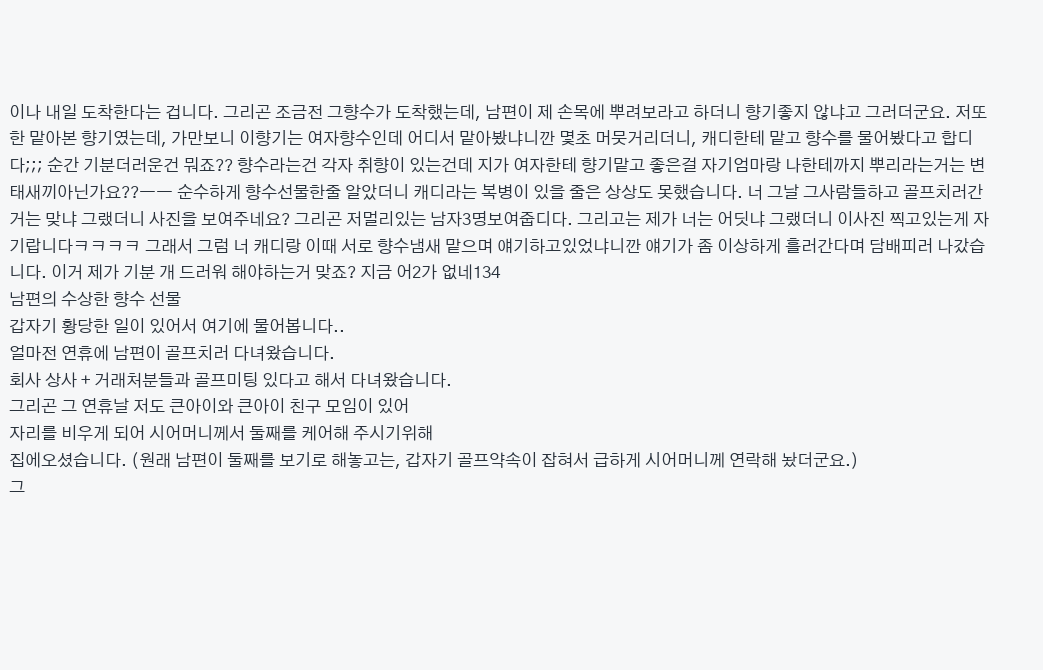이나 내일 도착한다는 겁니다. 그리곤 조금전 그향수가 도착했는데, 남편이 제 손목에 뿌려보라고 하더니 향기좋지 않냐고 그러더군요. 저또한 맡아본 향기였는데, 가만보니 이향기는 여자향수인데 어디서 맡아봤냐니깐 몇초 머뭇거리더니, 캐디한테 맡고 향수를 물어봤다고 합디다;;; 순간 기분더러운건 뭐죠?? 향수라는건 각자 취향이 있는건데 지가 여자한테 향기맡고 좋은걸 자기엄마랑 나한테까지 뿌리라는거는 변태새끼아닌가요??ㅡㅡ 순수하게 향수선물한줄 알았더니 캐디라는 복병이 있을 줄은 상상도 못했습니다. 너 그날 그사람들하고 골프치러간거는 맞냐 그랬더니 사진을 보여주네요? 그리곤 저멀리있는 남자3명보여줍디다. 그리고는 제가 너는 어딧냐 그랬더니 이사진 찍고있는게 자기랍니다ㅋㅋㅋㅋ 그래서 그럼 너 캐디랑 이때 서로 향수냄새 맡으며 얘기하고있었냐니깐 얘기가 좀 이상하게 흘러간다며 담배피러 나갔습니다. 이거 제가 기분 개 드러워 해야하는거 맞죠? 지금 어2가 없네134
남편의 수상한 향수 선물
갑자기 황당한 일이 있어서 여기에 물어봅니다..
얼마전 연휴에 남편이 골프치러 다녀왔습니다.
회사 상사 + 거래처분들과 골프미팅 있다고 해서 다녀왔습니다.
그리곤 그 연휴날 저도 큰아이와 큰아이 친구 모임이 있어
자리를 비우게 되어 시어머니께서 둘째를 케어해 주시기위해
집에오셨습니다. (원래 남편이 둘째를 보기로 해놓고는, 갑자기 골프약속이 잡혀서 급하게 시어머니께 연락해 놨더군요.)
그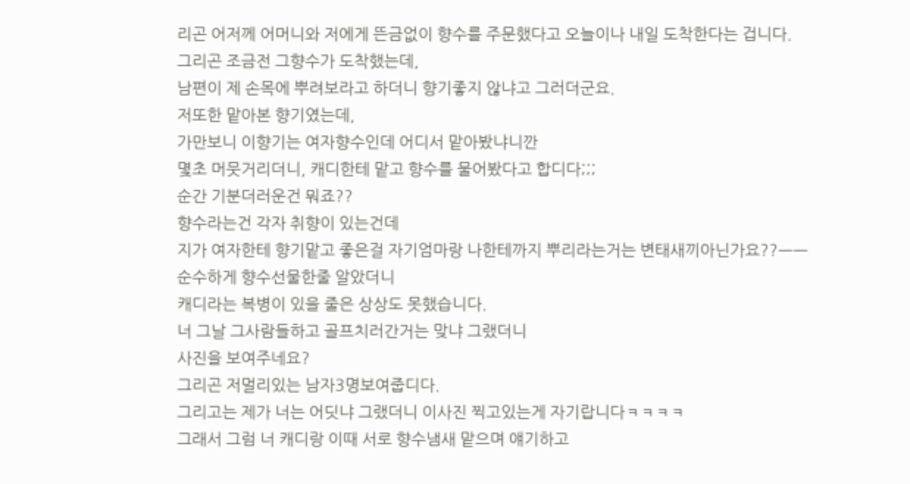리곤 어저께 어머니와 저에게 뜬금없이 향수를 주문했다고 오늘이나 내일 도착한다는 겁니다.
그리곤 조금전 그향수가 도착했는데,
남편이 제 손목에 뿌려보라고 하더니 향기좋지 않냐고 그러더군요.
저또한 맡아본 향기였는데,
가만보니 이향기는 여자향수인데 어디서 맡아봤냐니깐
몇초 머뭇거리더니, 캐디한테 맡고 향수를 물어봤다고 합디다;;;
순간 기분더러운건 뭐죠??
향수라는건 각자 취향이 있는건데
지가 여자한테 향기맡고 좋은걸 자기엄마랑 나한테까지 뿌리라는거는 변태새끼아닌가요??ㅡㅡ
순수하게 향수선물한줄 알았더니
캐디라는 복병이 있을 줄은 상상도 못했습니다.
너 그날 그사람들하고 골프치러간거는 맞냐 그랬더니
사진을 보여주네요?
그리곤 저멀리있는 남자3명보여줍디다.
그리고는 제가 너는 어딧냐 그랬더니 이사진 찍고있는게 자기랍니다ㅋㅋㅋㅋ
그래서 그럼 너 캐디랑 이때 서로 향수냄새 맡으며 얘기하고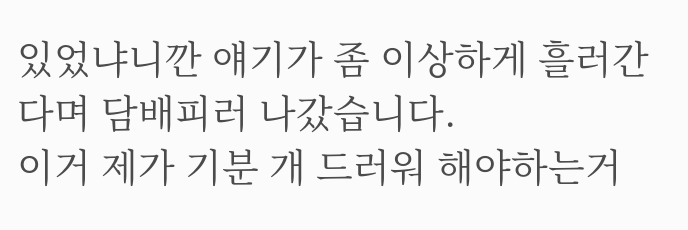있었냐니깐 얘기가 좀 이상하게 흘러간다며 담배피러 나갔습니다.
이거 제가 기분 개 드러워 해야하는거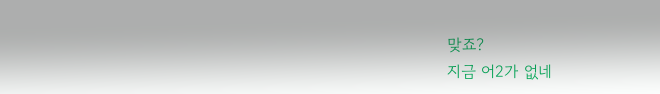맞죠?
지금 어2가 없네